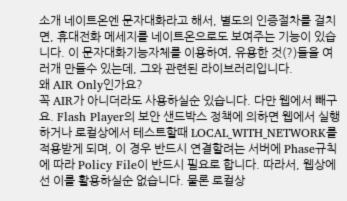소개 네이트온엔 문자대화라고 해서, 별도의 인증절차를 걸치면, 휴대전화 메세지를 네이트온으로도 보여주는 기능이 있습니다. 이 문자대화기능자체를 이용하여, 유용한 것(?)들을 여러개 만들수 있는데, 그와 관련된 라이브러리입니다.
왜 AIR Only인가요?
꼭 AIR가 아니더라도 사용하실순 있습니다. 다만 웹에서 빼구요. Flash Player의 보안 샌드박스 정책에 의하면 웹에서 실행하거나 로컬상에서 테스트할때 LOCAL_WITH_NETWORK를 적용받게 되며, 이 경우 반드시 연결할려는 서버에 Phase규칙에 따라 Policy File이 반드시 필요로 합니다. 따라서, 웹상에선 이를 활용하실순 없습니다. 물론 로컬상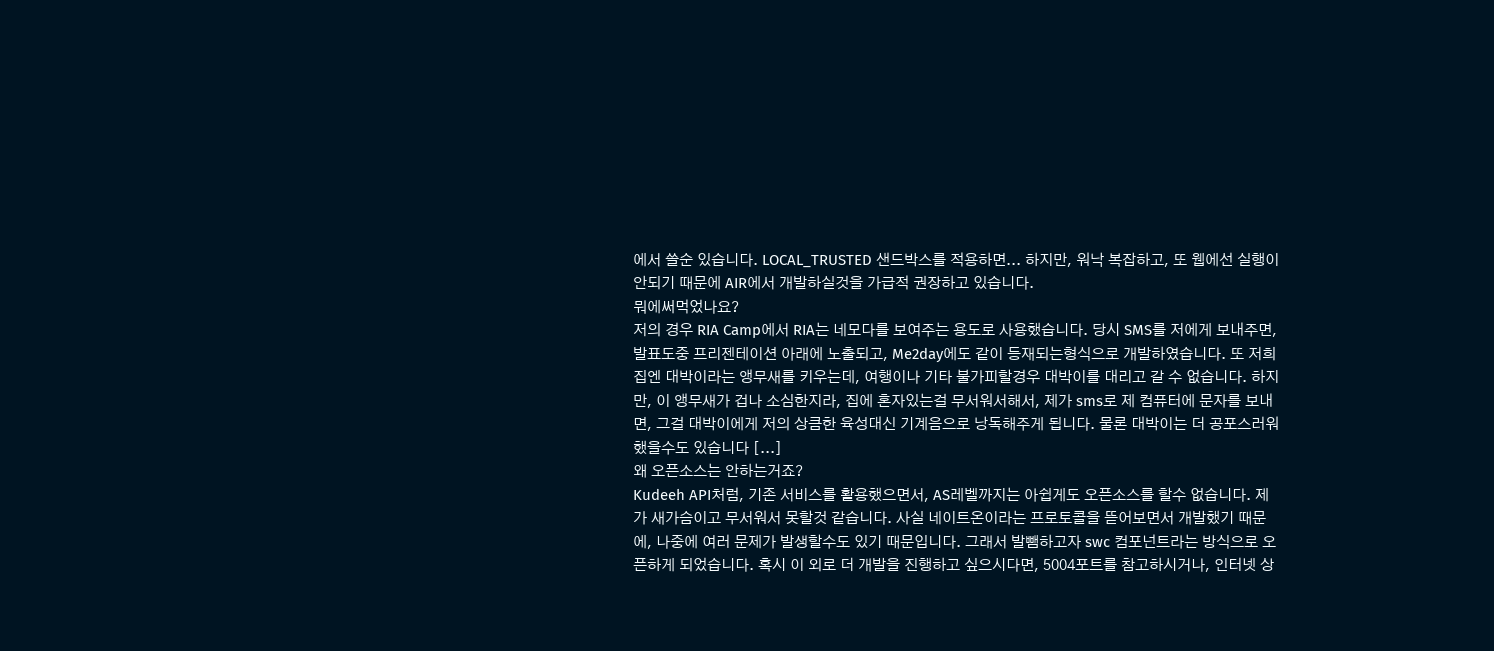에서 쓸순 있습니다. LOCAL_TRUSTED 샌드박스를 적용하면... 하지만, 워낙 복잡하고, 또 웹에선 실행이 안되기 때문에 AIR에서 개발하실것을 가급적 권장하고 있습니다.
뭐에써먹었나요?
저의 경우 RIA Camp에서 RIA는 네모다를 보여주는 용도로 사용했습니다. 당시 SMS를 저에게 보내주면, 발표도중 프리젠테이션 아래에 노출되고, Me2day에도 같이 등재되는형식으로 개발하였습니다. 또 저희집엔 대박이라는 앵무새를 키우는데, 여행이나 기타 불가피할경우 대박이를 대리고 갈 수 없습니다. 하지만, 이 앵무새가 겁나 소심한지라, 집에 혼자있는걸 무서워서해서, 제가 sms로 제 컴퓨터에 문자를 보내면, 그걸 대박이에게 저의 상큼한 육성대신 기계음으로 낭독해주게 됩니다. 물론 대박이는 더 공포스러워했을수도 있습니다 [...]
왜 오픈소스는 안하는거죠?
Kudeeh API처럼, 기존 서비스를 활용했으면서, AS레벨까지는 아쉽게도 오픈소스를 할수 없습니다. 제가 새가슴이고 무서워서 못할것 같습니다. 사실 네이트온이라는 프로토콜을 뜯어보면서 개발했기 때문에, 나중에 여러 문제가 발생할수도 있기 때문입니다. 그래서 발뺌하고자 swc 컴포넌트라는 방식으로 오픈하게 되었습니다. 혹시 이 외로 더 개발을 진행하고 싶으시다면, 5004포트를 참고하시거나, 인터넷 상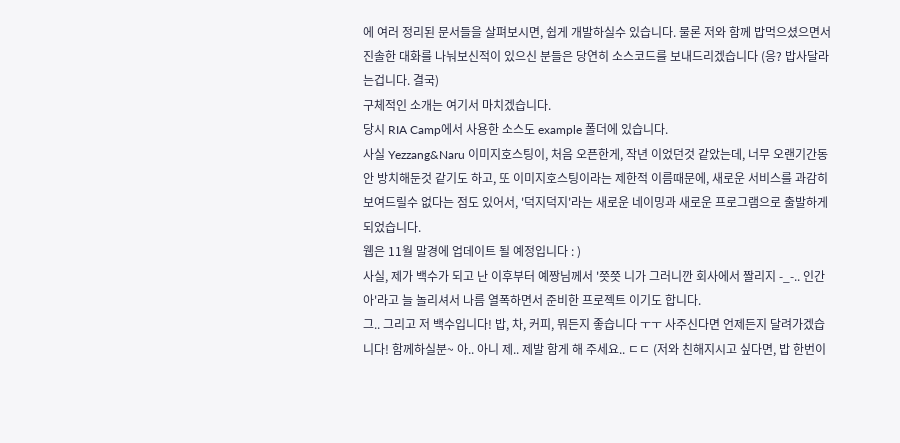에 여러 정리된 문서들을 살펴보시면, 쉽게 개발하실수 있습니다. 물론 저와 함께 밥먹으셨으면서 진솔한 대화를 나눠보신적이 있으신 분들은 당연히 소스코드를 보내드리겠습니다 (응? 밥사달라는겁니다. 결국)
구체적인 소개는 여기서 마치겠습니다.
당시 RIA Camp에서 사용한 소스도 example 폴더에 있습니다.
사실 Yezzang&Naru 이미지호스팅이, 처음 오픈한게, 작년 이었던것 같았는데, 너무 오랜기간동안 방치해둔것 같기도 하고, 또 이미지호스팅이라는 제한적 이름때문에, 새로운 서비스를 과감히 보여드릴수 없다는 점도 있어서, '덕지덕지'라는 새로운 네이밍과 새로운 프로그램으로 출발하게 되었습니다.
웹은 11월 말경에 업데이트 될 예정입니다 : )
사실, 제가 백수가 되고 난 이후부터 예짱님께서 '쯧쯧 니가 그러니깐 회사에서 짤리지 -_-.. 인간아'라고 늘 놀리셔서 나름 열폭하면서 준비한 프로젝트 이기도 합니다.
그.. 그리고 저 백수입니다! 밥, 차, 커피, 뭐든지 좋습니다 ㅜㅜ 사주신다면 언제든지 달려가겠습니다! 함께하실분~ 아.. 아니 제.. 제발 함게 해 주세요.. ㄷㄷ (저와 친해지시고 싶다면, 밥 한번이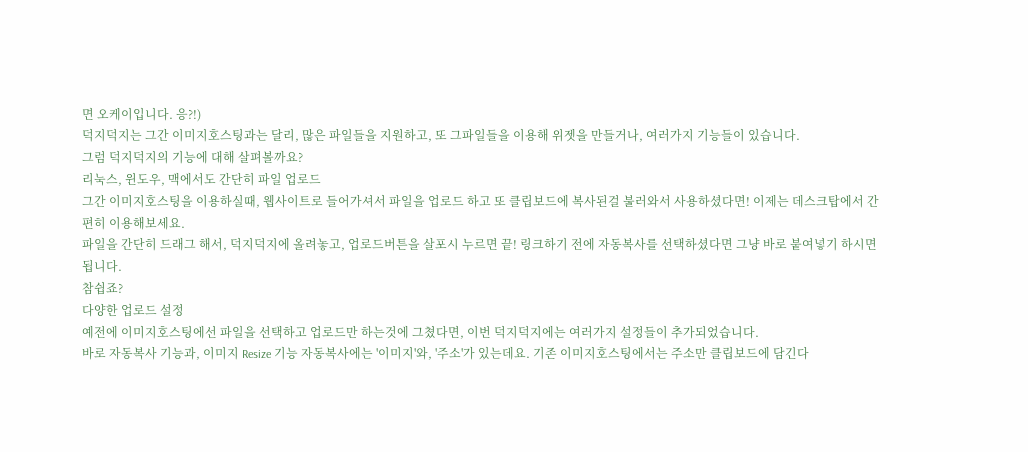면 오케이입니다. 응?!)
덕지덕지는 그간 이미지호스팅과는 달리, 많은 파일들을 지원하고, 또 그파일들을 이용해 위젯을 만들거나, 여러가지 기능들이 있습니다.
그럼 덕지덕지의 기능에 대해 살펴볼까요?
리눅스, 윈도우, 맥에서도 간단히 파일 업로드
그간 이미지호스팅을 이용하실때, 웹사이트로 들어가셔서 파일을 업로드 하고 또 클립보드에 복사된걸 불러와서 사용하셨다면! 이제는 데스크탑에서 간편히 이용해보세요.
파일을 간단히 드래그 해서, 덕지덕지에 올려놓고, 업로드버튼을 살포시 누르면 끝! 링크하기 전에 자동복사를 선택하셨다면 그냥 바로 붙여넣기 하시면 됩니다.
참쉽죠?
다양한 업로드 설정
예전에 이미지호스팅에선 파일을 선택하고 업로드만 하는것에 그쳤다면, 이번 덕지덕지에는 여러가지 설정들이 추가되었습니다.
바로 자동복사 기능과, 이미지 Resize 기능 자동복사에는 '이미지'와, '주소'가 있는데요. 기존 이미지호스팅에서는 주소만 클립보드에 담긴다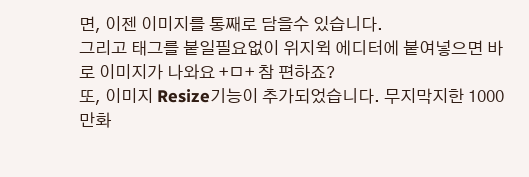면, 이젠 이미지를 통째로 담을수 있습니다.
그리고 태그를 붙일필요없이 위지윅 에디터에 붙여넣으면 바로 이미지가 나와요 +ㅁ+ 참 편하죠?
또, 이미지 Resize기능이 추가되었습니다. 무지막지한 1000만화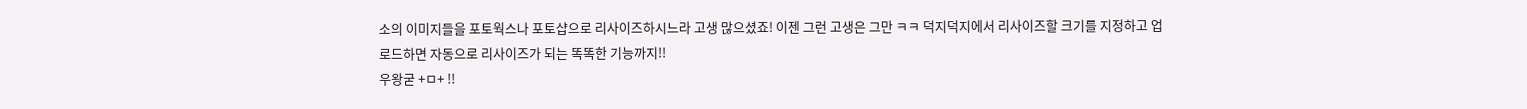소의 이미지들을 포토웍스나 포토샵으로 리사이즈하시느라 고생 많으셨죠! 이젠 그런 고생은 그만 ㅋㅋ 덕지덕지에서 리사이즈할 크기를 지정하고 업로드하면 자동으로 리사이즈가 되는 똑똑한 기능까지!!
우왕굳 +ㅁ+ !!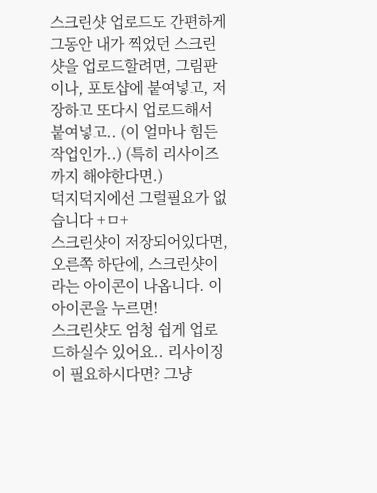스크린샷 업로드도 간편하게
그동안 내가 찍었던 스크린샷을 업로드할려면, 그림판이나, 포토샵에 붙여넣고, 저장하고 또다시 업로드해서 붙여넣고.. (이 얼마나 힘든 작업인가..) (특히 리사이즈까지 해야한다면.)
덕지덕지에선 그럴필요가 없습니다 +ㅁ+
스크린샷이 저장되어있다면, 오른쪽 하단에, 스크린샷이라는 아이콘이 나옵니다. 이 아이콘을 누르면!
스크린샷도 엄청 쉽게 업로드하실수 있어요.. 리사이징이 필요하시다면? 그냥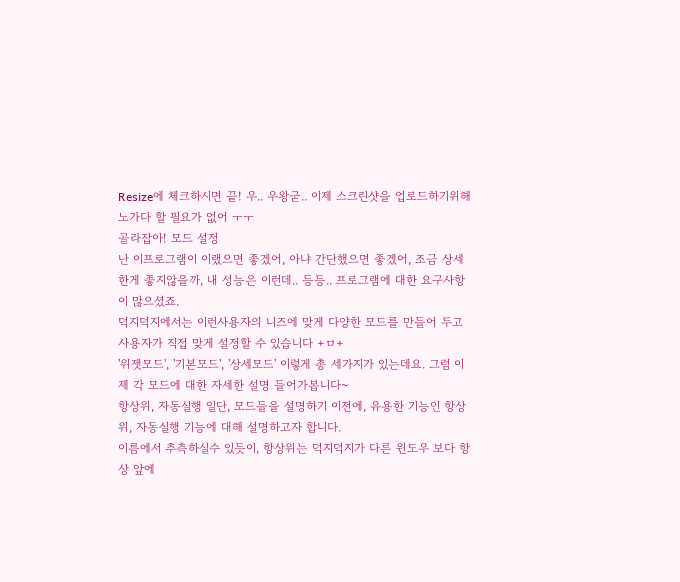Resize에 체크하시면 끝! 우.. 우왕굳.. 이제 스크린샷을 업로드하기위해 노가다 할 필요가 없어 ㅜㅜ
골라잡아! 모드 설정
난 이프로그램이 이랬으면 좋겠어, 아냐 간단했으면 좋겠어, 조금 상세한게 좋지않을까, 내 성능은 이런데.. 등등.. 프로그램에 대한 요구사항이 많으셨죠.
덕지덕지에서는 이런사용자의 니즈에 맞게 다양한 모드를 만들어 두고 사용자가 직접 맞게 설정할 수 있습니다 +ㅁ+
'위젯모드', '기본모드', '상세모드' 이렇게 총 세가지가 있는데요. 그럼 이제 각 모드에 대한 자세한 설명 들어가봅니다~
항상위, 자동실행 일단, 모드들을 설명하기 이전에, 유용한 기능인 항상위, 자동실행 기능에 대해 설명하고자 합니다.
이름에서 추측하실수 있듯이, 항상위는 덕지덕지가 다른 윈도우 보다 항상 앞에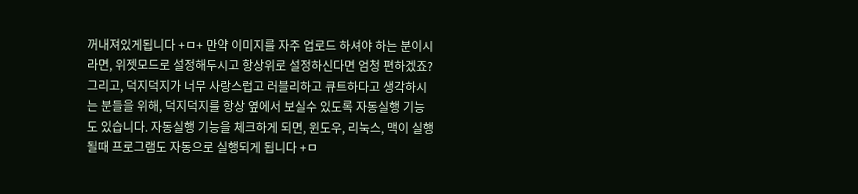꺼내져있게됩니다 +ㅁ+ 만약 이미지를 자주 업로드 하셔야 하는 분이시라면, 위젯모드로 설정해두시고 항상위로 설정하신다면 엄청 편하겠죠?
그리고, 덕지덕지가 너무 사랑스럽고 러블리하고 큐트하다고 생각하시는 분들을 위해, 덕지덕지를 항상 옆에서 보실수 있도록 자동실행 기능도 있습니다. 자동실행 기능을 체크하게 되면, 윈도우, 리눅스, 맥이 실행될때 프로그램도 자동으로 실행되게 됩니다 +ㅁ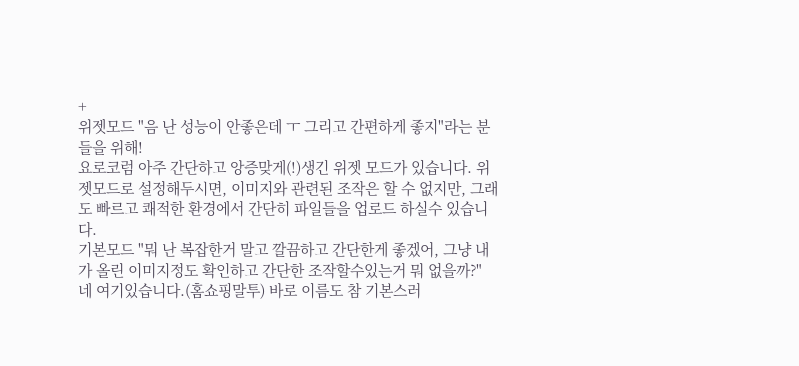+
위젯모드 "음 난 성능이 안좋은데 ㅜ 그리고 간편하게 좋지"라는 분들을 위해!
요로코럼 아주 간단하고 앙증맞게(!)생긴 위젯 모드가 있습니다. 위젯모드로 설정해두시면, 이미지와 관련된 조작은 할 수 없지만, 그래도 빠르고 쾌적한 환경에서 간단히 파일들을 업로드 하실수 있습니다.
기본모드 "뭐 난 복잡한거 말고 깔끔하고 간단한게 좋겠어, 그냥 내가 올린 이미지정도 확인하고 간단한 조작할수있는거 뭐 없을까?" 네 여기있습니다.(홈쇼핑말투) 바로 이름도 참 기본스러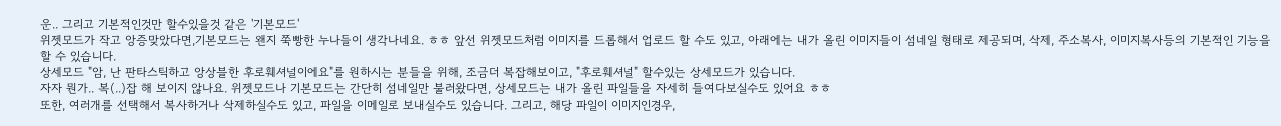운.. 그리고 기본적인것만 할수있을것 같은 '기본모드'
위젯모드가 작고 앙증맞았다면,기본모드는 왠지 쭉빵한 누나들이 생각나네요. ㅎㅎ 앞선 위젯모드처럼 이미지를 드롭해서 업로드 할 수도 있고, 아래에는 내가 올린 이미지들이 섬네일 형태로 제공되며, 삭제, 주소복사, 이미지복사등의 기본적인 기능을 할 수 있습니다.
상세모드 "암, 난 판타스틱하고 앙상블한 후로훼셔널이에요"를 원하시는 분들을 위해, 조금더 복잡해보이고, "후로훼셔널" 할수있는 상세모드가 있습니다.
자자 뭔가.. 복(..)잡 해 보이지 않나요. 위젯모드나 기본모드는 간단히 섬네일만 불러왔다면, 상세모드는 내가 올린 파일들을 자세히 들여다보실수도 있어요 ㅎㅎ
또한, 여러개를 선택해서 복사하거나 삭제하실수도 있고, 파일을 이메일로 보내실수도 있습니다. 그리고, 해당 파일이 이미지인경우,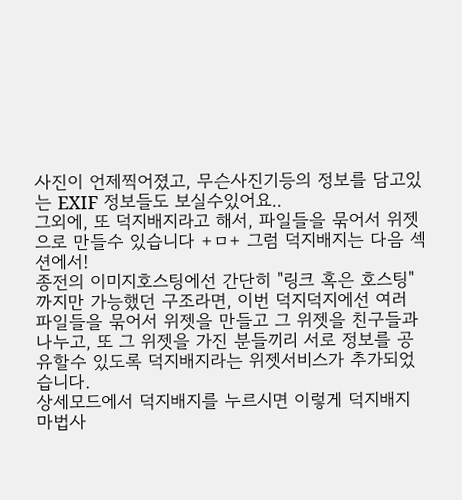사진이 언제찍어졌고, 무슨사진기등의 정보를 담고있는 EXIF 정보들도 보실수있어요..
그외에, 또 덕지배지라고 해서, 파일들을 묶어서 위젯으로 만들수 있습니다 +ㅁ+ 그럼 덕지배지는 다음 섹션에서!
종전의 이미지호스팅에선 간단히 "링크 혹은 호스팅" 까지만 가능했던 구조라면, 이번 덕지덕지에선 여러 파일들을 묶어서 위젯을 만들고 그 위젯을 친구들과 나누고, 또 그 위젯을 가진 분들끼리 서로 정보를 공유할수 있도록 덕지배지라는 위젯서비스가 추가되었습니다.
상세모드에서 덕지배지를 누르시면 이렇게 덕지배지 마법사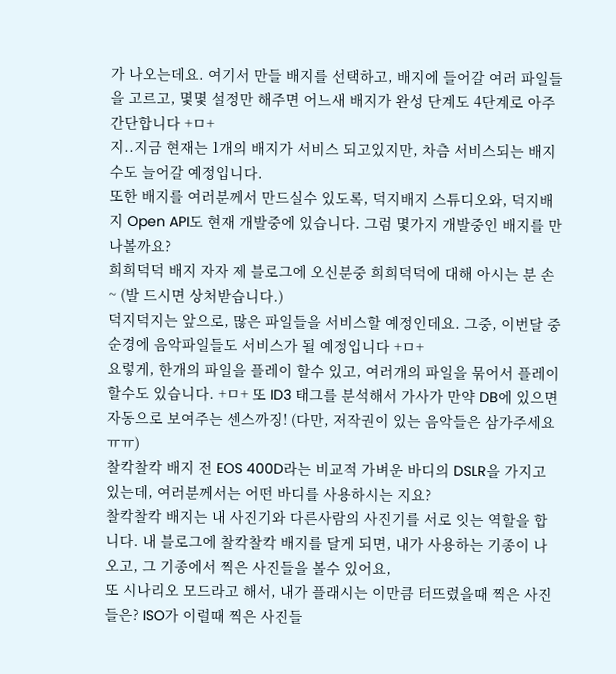가 나오는데요. 여기서 만들 배지를 선택하고, 배지에 들어갈 여러 파일들을 고르고, 몇몇 설정만 해주면 어느새 배지가 완성 단계도 4단계로 아주 간단합니다 +ㅁ+
지..지금 현재는 1개의 배지가 서비스 되고있지만, 차츰 서비스되는 배지수도 늘어갈 예정입니다.
또한 배지를 여러분께서 만드실수 있도록, 덕지배지 스튜디오와, 덕지배지 Open API도 현재 개발중에 있습니다. 그럼 몇가지 개발중인 배지를 만나볼까요?
희희덕덕 배지 자자 제 블로그에 오신분중 희희덕덕에 대해 아시는 분 손~ (발 드시면 상처받습니다.)
덕지덕지는 앞으로, 많은 파일들을 서비스할 예정인데요. 그중, 이번달 중순경에 음악파일들도 서비스가 될 예정입니다 +ㅁ+
요렇게, 한개의 파일을 플레이 할수 있고, 여러개의 파일을 묶어서 플레이 할수도 있습니다. +ㅁ+ 또 ID3 태그를 분석해서 가사가 만약 DB에 있으면 자동으로 보여주는 센스까징! (다만, 저작권이 있는 음악들은 삼가주세요 ㅠㅠ)
찰칵찰칵 배지 전 EOS 400D라는 비교적 가벼운 바디의 DSLR을 가지고 있는데, 여러분께서는 어떤 바디를 사용하시는 지요?
찰칵찰칵 배지는 내 사진기와 다른사람의 사진기를 서로 잇는 역할을 합니다. 내 블로그에 찰칵찰칵 배지를 달게 되면, 내가 사용하는 기종이 나오고, 그 기종에서 찍은 사진들을 볼수 있어요,
또 시나리오 모드라고 해서, 내가 플래시는 이만큼 터뜨렸을때 찍은 사진들은? ISO가 이럴때 찍은 사진들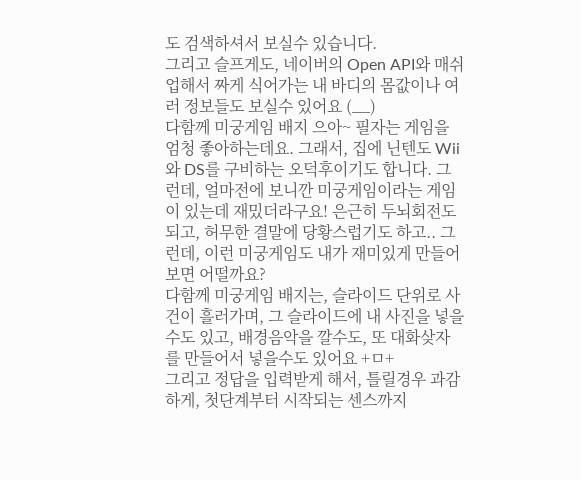도 검색하셔서 보실수 있습니다.
그리고 슬프게도, 네이버의 Open API와 매쉬업해서 짜게 식어가는 내 바디의 몸값이나 여러 정보들도 보실수 있어요 (__)
다함께 미궁게임 배지 으아~ 필자는 게임을 엄청 좋아하는데요. 그래서, 집에 닌텐도 Wii와 DS를 구비하는 오덕후이기도 합니다. 그런데, 얼마전에 보니깐 미궁게임이라는 게임이 있는데 재밌더라구요! 은근히 두뇌회전도 되고, 허무한 결말에 당황스럽기도 하고.. 그런데, 이런 미궁게임도 내가 재미있게 만들어보면 어떨까요?
다함께 미궁게임 배지는, 슬라이드 단위로 사건이 흘러가며, 그 슬라이드에 내 사진을 넣을수도 있고, 배경음악을 깔수도, 또 대화샂자를 만들어서 넣을수도 있어요 +ㅁ+
그리고 정답을 입력받게 해서, 틀릴경우 과감하게, 첫단계부터 시작되는 센스까지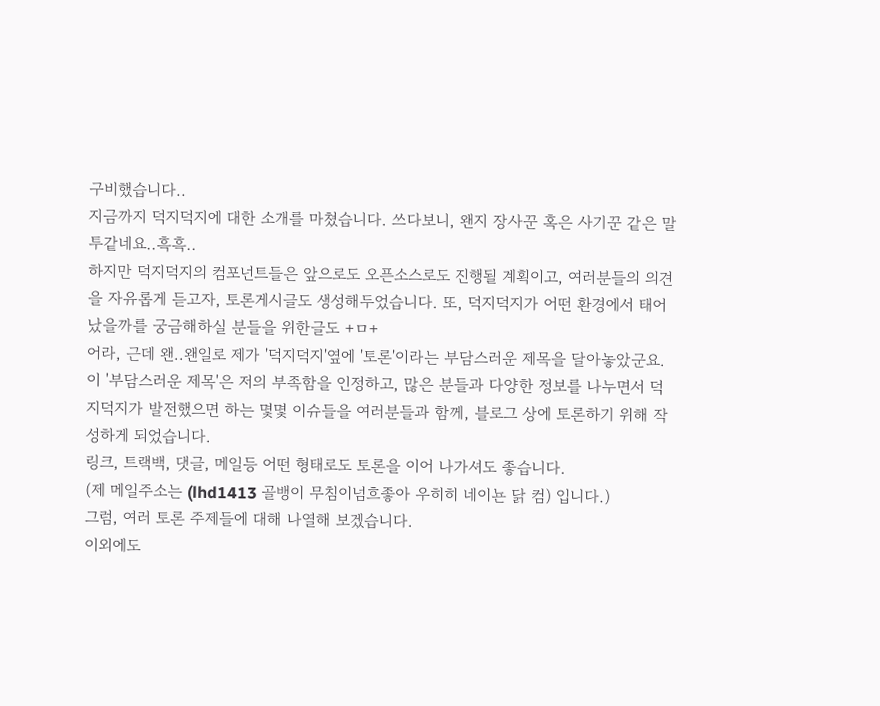구비했습니다..
지금까지 덕지덕지에 대한 소개를 마쳤습니다. 쓰다보니, 왠지 장사꾼 혹은 사기꾼 같은 말투같네요..흑흑..
하지만 덕지덕지의 컴포넌트들은 앞으로도 오픈소스로도 진행될 계획이고, 여러분들의 의견을 자유롭게 듣고자, 토론게시글도 생성해두었습니다. 또, 덕지덕지가 어떤 환경에서 태어났을까를 궁금해하실 분들을 위한글도 +ㅁ+
어라, 근데 왠..왠일로 제가 '덕지덕지'옆에 '토론'이라는 부담스러운 제목을 달아놓았군요.
이 '부담스러운 제목'은 저의 부족함을 인정하고, 많은 분들과 다양한 정보를 나누면서 덕지덕지가 발전했으면 하는 몇몇 이슈들을 여러분들과 함께, 블로그 상에 토론하기 위해 작성하게 되었습니다.
링크, 트랙백, 댓글, 메일등 어떤 형태로도 토론을 이어 나가셔도 좋습니다.
(제 메일주소는 (lhd1413 골뱅이 무침이넘흐좋아 우히히 네이뇬 닭 컴) 입니다.)
그럼, 여러 토론 주제들에 대해 나열해 보겠습니다.
이외에도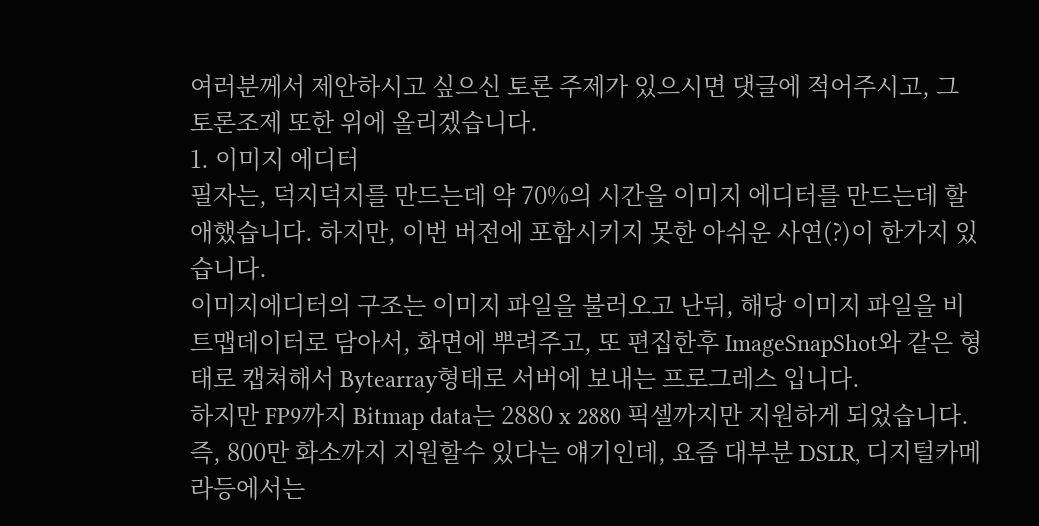여러분께서 제안하시고 싶으신 토론 주제가 있으시면 댓글에 적어주시고, 그 토론조제 또한 위에 올리겠습니다.
1. 이미지 에디터
필자는, 덕지덕지를 만드는데 약 70%의 시간을 이미지 에디터를 만드는데 할애했습니다. 하지만, 이번 버전에 포함시키지 못한 아쉬운 사연(?)이 한가지 있습니다.
이미지에디터의 구조는 이미지 파일을 불러오고 난뒤, 해당 이미지 파일을 비트맵데이터로 담아서, 화면에 뿌려주고, 또 편집한후 ImageSnapShot와 같은 형태로 캡쳐해서 Bytearray형태로 서버에 보내는 프로그레스 입니다.
하지만 FP9까지 Bitmap data는 2880 x 2880 픽셀까지만 지원하게 되었습니다. 즉, 800만 화소까지 지원할수 있다는 얘기인데, 요즘 대부분 DSLR, 디지털카메라등에서는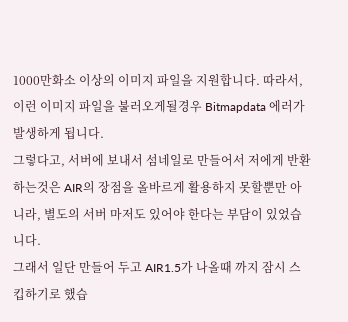1000만화소 이상의 이미지 파일을 지원합니다. 따라서, 이런 이미지 파일을 불러오게될경우 Bitmapdata 에러가 발생하게 됩니다.
그렇다고, 서버에 보내서 섬네일로 만들어서 저에게 반환하는것은 AIR의 장점을 올바르게 활용하지 못할뿐만 아니라, 별도의 서버 마저도 있어야 한다는 부담이 있었습니다.
그래서 일단 만들어 두고 AIR1.5가 나올때 까지 잠시 스킵하기로 했습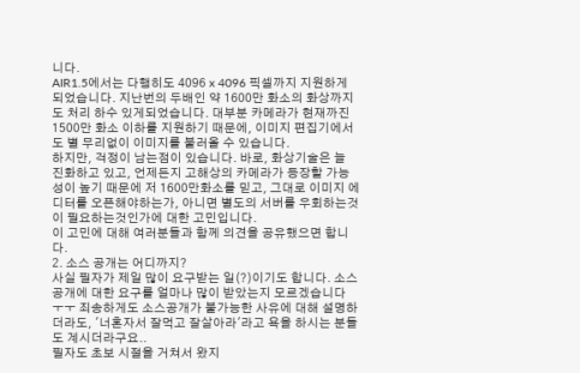니다.
AIR1.5에서는 다행히도 4096 x 4096 픽셀까지 지원하게 되었습니다. 지난번의 두배인 약 1600만 화소의 화상까지도 처리 하수 있게되었습니다. 대부분 카메라가 현재까진 1500만 화소 이하를 지원하기 때문에, 이미지 편집기에서도 별 무리없이 이미지를 불러올 수 있습니다.
하지만, 걱정이 남는점이 있습니다. 바로, 화상기술은 늘 진화하고 있고, 언제든지 고해상의 카메라가 등장할 가능성이 높기 때문에 저 1600만화소를 믿고, 그대로 이미지 에디터를 오픈해야하는가, 아니면 별도의 서버를 우회하는것이 필요하는것인가에 대한 고민입니다.
이 고민에 대해 여러분들과 함께 의견을 공유했으면 합니다.
2. 소스 공개는 어디까지?
사실 필자가 제일 많이 요구받는 일(?)이기도 합니다. 소스공개에 대한 요구를 얼마나 많이 받았는지 모르겠습니다 ㅜㅜ 죄송하게도 소스공개가 불가능한 사유에 대해 설명하더라도, '너혼자서 잘먹고 잘살아라'라고 욕을 하시는 분들도 계시더라구요..
필자도 초보 시절을 거쳐서 왔지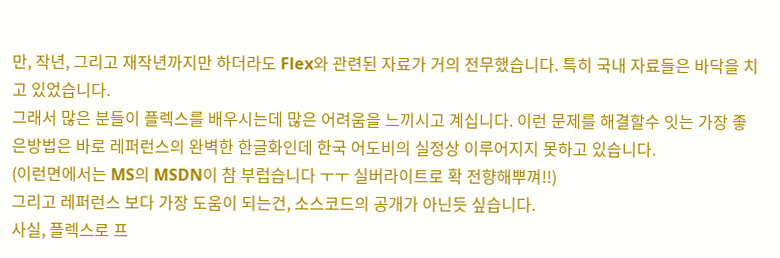만, 작년, 그리고 재작년까지만 하더라도 Flex와 관련된 자료가 거의 전무했습니다. 특히 국내 자료들은 바닥을 치고 있었습니다.
그래서 많은 분들이 플렉스를 배우시는데 많은 어려움을 느끼시고 계십니다. 이런 문제를 해결할수 잇는 가장 좋은방법은 바로 레퍼런스의 완벽한 한글화인데 한국 어도비의 실정상 이루어지지 못하고 있습니다.
(이런면에서는 MS의 MSDN이 참 부럽습니다 ㅜㅜ 실버라이트로 확 전향해뿌껴!!)
그리고 레퍼런스 보다 가장 도움이 되는건, 소스코드의 공개가 아닌듯 싶습니다.
사실, 플렉스로 프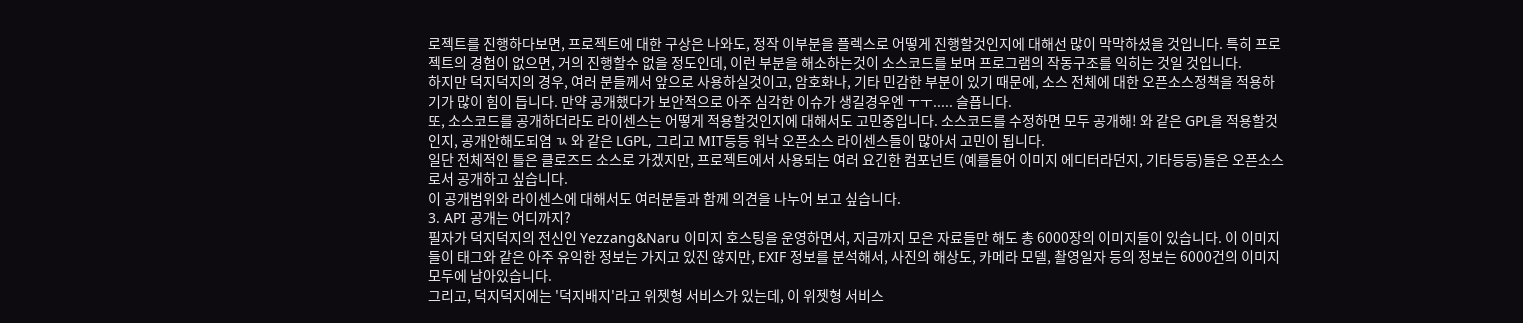로젝트를 진행하다보면, 프로젝트에 대한 구상은 나와도, 정작 이부분을 플렉스로 어떻게 진행할것인지에 대해선 많이 막막하셨을 것입니다. 특히 프로젝트의 경험이 없으면, 거의 진행할수 없을 정도인데, 이런 부분을 해소하는것이 소스코드를 보며 프로그램의 작동구조를 익히는 것일 것입니다.
하지만 덕지덕지의 경우, 여러 분들께서 앞으로 사용하실것이고, 암호화나, 기타 민감한 부분이 있기 때문에, 소스 전체에 대한 오픈소스정책을 적용하기가 많이 힘이 듭니다. 만약 공개했다가 보안적으로 아주 심각한 이슈가 생길경우엔 ㅜㅜ..... 슬픕니다.
또, 소스코드를 공개하더라도 라이센스는 어떻게 적용할것인지에 대해서도 고민중입니다. 소스코드를 수정하면 모두 공개해! 와 같은 GPL을 적용할것인지, 공개안해도되염 ㄳ 와 같은 LGPL, 그리고 MIT등등 워낙 오픈소스 라이센스들이 많아서 고민이 됩니다.
일단 전체적인 틀은 클로즈드 소스로 가겠지만, 프로젝트에서 사용되는 여러 요긴한 컴포넌트 (예를들어 이미지 에디터라던지, 기타등등)들은 오픈소스로서 공개하고 싶습니다.
이 공개범위와 라이센스에 대해서도 여러분들과 함께 의견을 나누어 보고 싶습니다.
3. API 공개는 어디까지?
필자가 덕지덕지의 전신인 Yezzang&Naru 이미지 호스팅을 운영하면서, 지금까지 모은 자료들만 해도 총 6000장의 이미지들이 있습니다. 이 이미지들이 태그와 같은 아주 유익한 정보는 가지고 있진 않지만, EXIF 정보를 분석해서, 사진의 해상도, 카메라 모델, 촬영일자 등의 정보는 6000건의 이미지 모두에 남아있습니다.
그리고, 덕지덕지에는 '덕지배지'라고 위젯형 서비스가 있는데, 이 위젯형 서비스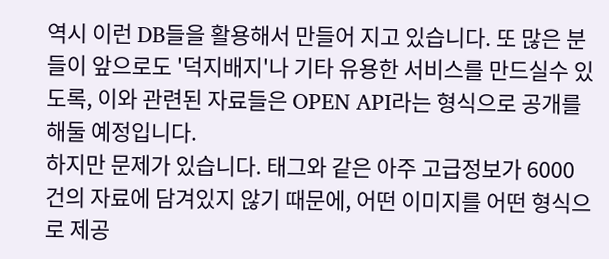역시 이런 DB들을 활용해서 만들어 지고 있습니다. 또 많은 분들이 앞으로도 '덕지배지'나 기타 유용한 서비스를 만드실수 있도록, 이와 관련된 자료들은 OPEN API라는 형식으로 공개를 해둘 예정입니다.
하지만 문제가 있습니다. 태그와 같은 아주 고급정보가 6000건의 자료에 담겨있지 않기 때문에, 어떤 이미지를 어떤 형식으로 제공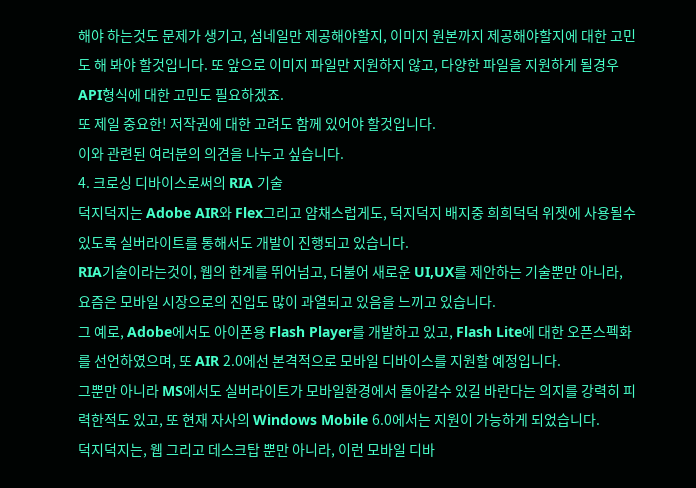해야 하는것도 문제가 생기고, 섬네일만 제공해야할지, 이미지 원본까지 제공해야할지에 대한 고민도 해 봐야 할것입니다. 또 앞으로 이미지 파일만 지원하지 않고, 다양한 파일을 지원하게 될경우 API형식에 대한 고민도 필요하겠죠.
또 제일 중요한! 저작권에 대한 고려도 함께 있어야 할것입니다.
이와 관련된 여러분의 의견을 나누고 싶습니다.
4. 크로싱 디바이스로써의 RIA 기술
덕지덕지는 Adobe AIR와 Flex그리고 얌채스럽게도, 덕지덕지 배지중 희희덕덕 위젯에 사용될수 있도록 실버라이트를 통해서도 개발이 진행되고 있습니다.
RIA기술이라는것이, 웹의 한계를 뛰어넘고, 더불어 새로운 UI,UX를 제안하는 기술뿐만 아니라, 요즘은 모바일 시장으로의 진입도 많이 과열되고 있음을 느끼고 있습니다.
그 예로, Adobe에서도 아이폰용 Flash Player를 개발하고 있고, Flash Lite에 대한 오픈스펙화를 선언하였으며, 또 AIR 2.0에선 본격적으로 모바일 디바이스를 지원할 예정입니다.
그뿐만 아니라 MS에서도 실버라이트가 모바일환경에서 돌아갈수 있길 바란다는 의지를 강력히 피력한적도 있고, 또 현재 자사의 Windows Mobile 6.0에서는 지원이 가능하게 되었습니다.
덕지덕지는, 웹 그리고 데스크탑 뿐만 아니라, 이런 모바일 디바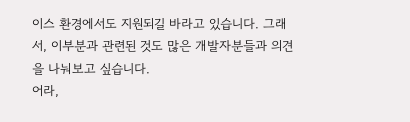이스 환경에서도 지원되길 바라고 있습니다. 그래서, 이부분과 관련된 것도 많은 개발자분들과 의견을 나눠보고 싶습니다.
어라,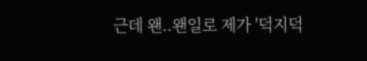근데 왠..왠일로 제가 '덕지덕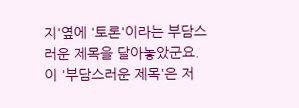지'옆에 '토론'이라는 부담스러운 제목을 달아놓았군요.
이 '부담스러운 제목'은 저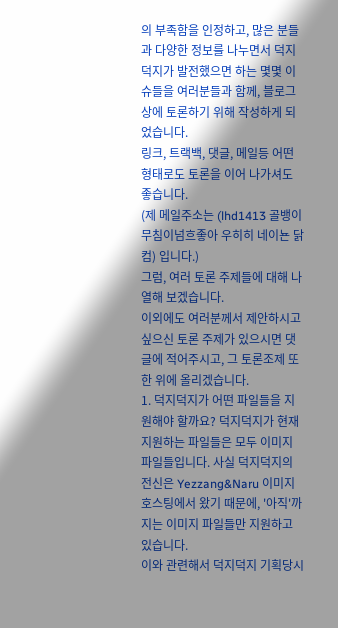의 부족함을 인정하고, 많은 분들과 다양한 정보를 나누면서 덕지덕지가 발전했으면 하는 몇몇 이슈들을 여러분들과 함께, 블로그 상에 토론하기 위해 작성하게 되었습니다.
링크, 트랙백, 댓글, 메일등 어떤 형태로도 토론을 이어 나가셔도 좋습니다.
(제 메일주소는 (lhd1413 골뱅이 무침이넘흐좋아 우히히 네이뇬 닭 컴) 입니다.)
그럼, 여러 토론 주제들에 대해 나열해 보겠습니다.
이외에도 여러분께서 제안하시고 싶으신 토론 주제가 있으시면 댓글에 적어주시고, 그 토론조제 또한 위에 올리겠습니다.
1. 덕지덕지가 어떤 파일들을 지원해야 할까요? 덕지덕지가 현재 지원하는 파일들은 모두 이미지 파일들입니다. 사실 덕지덕지의 전신은 Yezzang&Naru 이미지 호스팅에서 왔기 때문에, '아직'까지는 이미지 파일들만 지원하고 있습니다.
이와 관련해서 덕지덕지 기획당시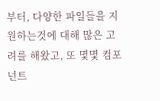부터, 다양한 파일들을 지원하는것에 대해 많은 고려를 해왔고, 또 몇몇 컴포넌트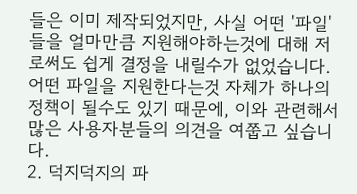들은 이미 제작되었지만, 사실 어떤 '파일'들을 얼마만큼 지원해야하는것에 대해 저로써도 쉽게 결정을 내릴수가 없었습니다.
어떤 파일을 지원한다는것 자체가 하나의 정책이 될수도 있기 때문에, 이와 관련해서 많은 사용자분들의 의견을 여쭙고 싶습니다.
2. 덕지덕지의 파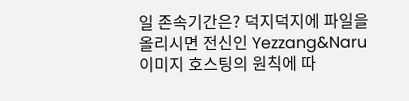일 존속기간은? 덕지덕지에 파일을 올리시면 전신인 Yezzang&Naru 이미지 호스팅의 원칙에 따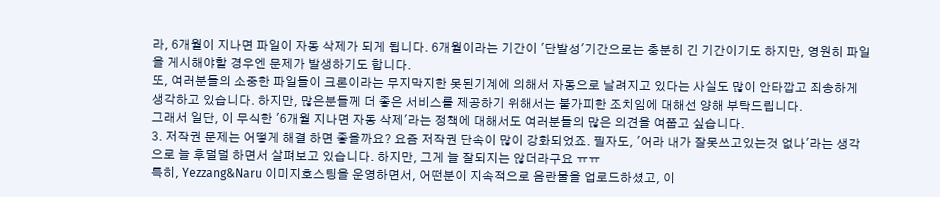라, 6개월이 지나면 파일이 자동 삭제가 되게 됩니다. 6개월이라는 기간이 '단발성'기간으로는 충분히 긴 기간이기도 하지만, 영원히 파일을 게시해야할 경우엔 문제가 발생하기도 합니다.
또, 여러분들의 소중한 파일들이 크론이라는 무지막지한 못된기계에 의해서 자동으로 날려지고 있다는 사실도 많이 안타깝고 죄송하게 생각하고 있습니다. 하지만, 많은분들께 더 좋은 서비스를 제공하기 위해서는 불가피한 조치임에 대해선 양해 부탁드립니다.
그래서 일단, 이 무식한 '6개월 지나면 자동 삭제'라는 정책에 대해서도 여러분들의 많은 의견을 여쭙고 싶습니다.
3. 저작권 문제는 어떻게 해결 하면 좋을까요? 요즘 저작권 단속이 많이 강화되었죠. 필자도, '어라 내가 잘못쓰고있는것 없나'라는 생각으로 늘 후덜덜 하면서 살펴보고 있습니다. 하지만, 그게 늘 잘되지는 않더라구요 ㅠㅠ
특히, Yezzang&Naru 이미지호스팅을 운영하면서, 어떤분이 지속적으로 음란물을 업로드하셨고, 이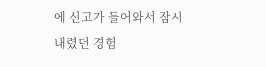에 신고가 들어와서 잠시 내렸던 경험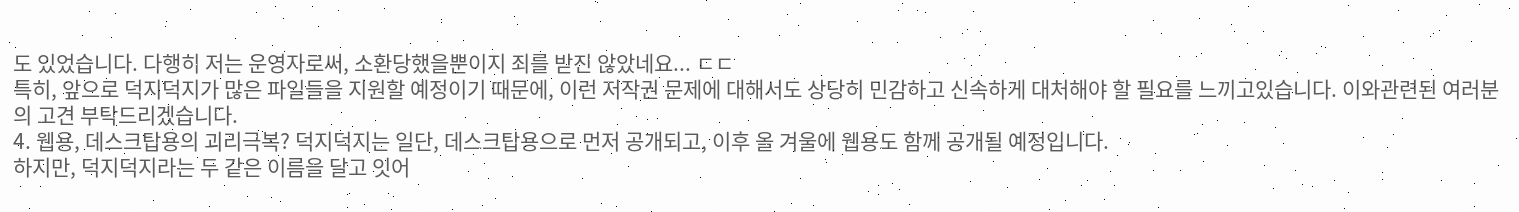도 있었습니다. 다행히 저는 운영자로써, 소환당했을뿐이지 죄를 받진 않았네요... ㄷㄷ
특히, 앞으로 덕지덕지가 많은 파일들을 지원할 예정이기 때문에, 이런 저작권 문제에 대해서도 상당히 민감하고 신속하게 대처해야 할 필요를 느끼고있습니다. 이와관련된 여러분의 고견 부탁드리겠습니다.
4. 웹용, 데스크탑용의 괴리극복? 덕지덕지는 일단, 데스크탑용으로 먼저 공개되고, 이후 올 겨울에 웹용도 함께 공개될 예정입니다.
하지만, 덕지덕지라는 두 같은 이름을 달고 잇어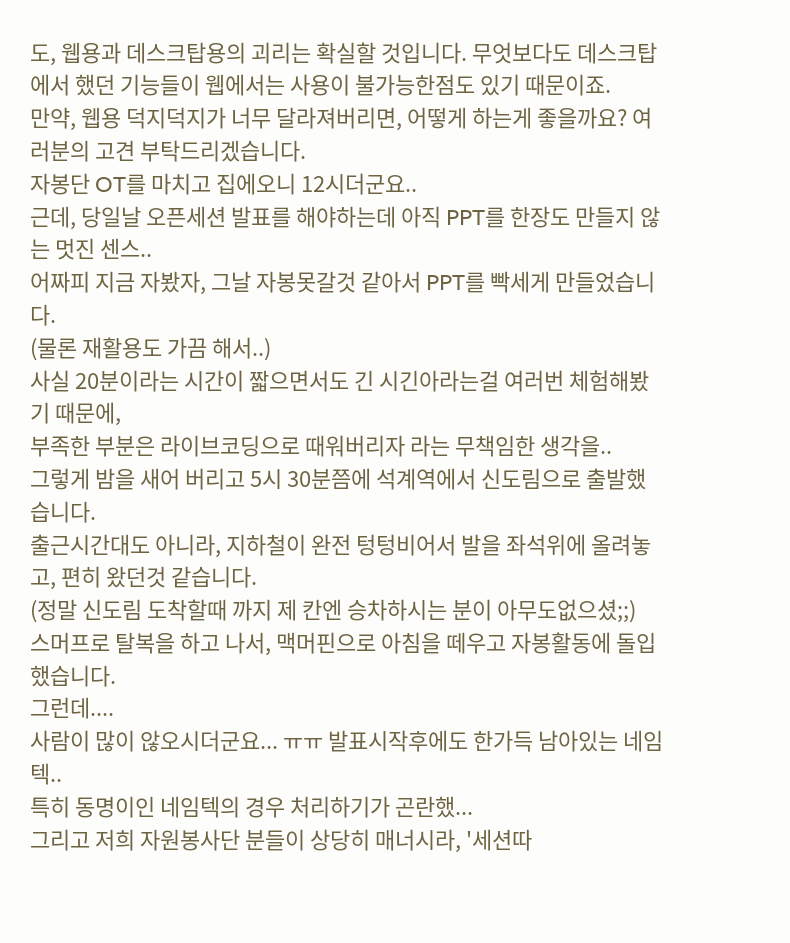도, 웹용과 데스크탑용의 괴리는 확실할 것입니다. 무엇보다도 데스크탑에서 했던 기능들이 웹에서는 사용이 불가능한점도 있기 때문이죠.
만약, 웹용 덕지덕지가 너무 달라져버리면, 어떻게 하는게 좋을까요? 여러분의 고견 부탁드리겠습니다.
자봉단 OT를 마치고 집에오니 12시더군요..
근데, 당일날 오픈세션 발표를 해야하는데 아직 PPT를 한장도 만들지 않는 멋진 센스..
어짜피 지금 자봤자, 그날 자봉못갈것 같아서 PPT를 빡세게 만들었습니다.
(물론 재활용도 가끔 해서..)
사실 20분이라는 시간이 짧으면서도 긴 시긴아라는걸 여러번 체험해봤기 때문에,
부족한 부분은 라이브코딩으로 때워버리자 라는 무책임한 생각을..
그렇게 밤을 새어 버리고 5시 30분쯤에 석계역에서 신도림으로 출발했습니다.
출근시간대도 아니라, 지하철이 완전 텅텅비어서 발을 좌석위에 올려놓고, 편히 왔던것 같습니다.
(정말 신도림 도착할때 까지 제 칸엔 승차하시는 분이 아무도없으셨;;)
스머프로 탈복을 하고 나서, 맥머핀으로 아침을 떼우고 자봉활동에 돌입했습니다.
그런데....
사람이 많이 않오시더군요... ㅠㅠ 발표시작후에도 한가득 남아있는 네임텍..
특히 동명이인 네임텍의 경우 처리하기가 곤란했...
그리고 저희 자원봉사단 분들이 상당히 매너시라, '세션따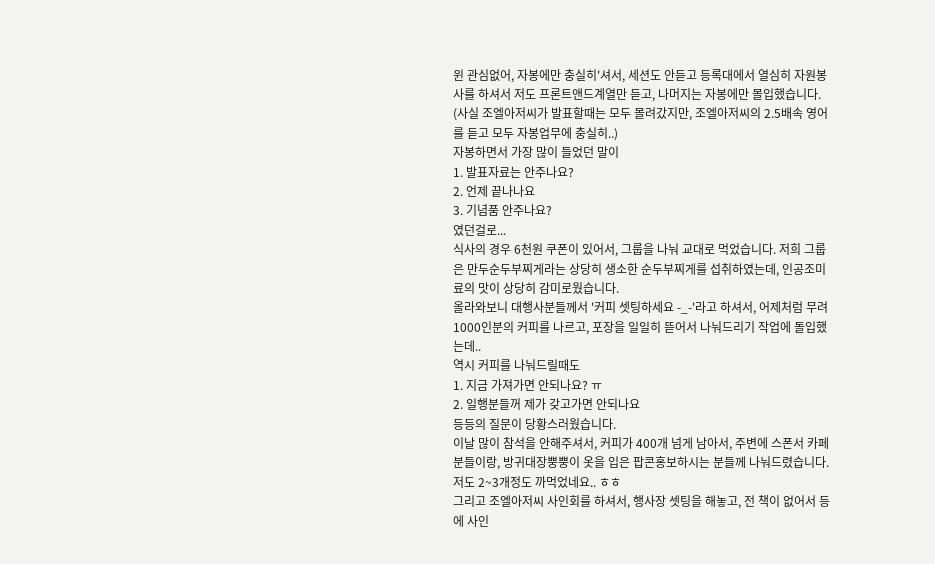윈 관심없어, 자봉에만 충실히'셔서, 세션도 안듣고 등록대에서 열심히 자원봉사를 하셔서 저도 프론트앤드계열만 듣고, 나머지는 자봉에만 몰입했습니다.
(사실 조엘아저씨가 발표할때는 모두 몰려갔지만, 조엘아저씨의 2.5배속 영어를 듣고 모두 자봉업무에 충실히..)
자봉하면서 가장 많이 들었던 말이
1. 발표자료는 안주나요?
2. 언제 끝나나요
3. 기념품 안주나요?
였던걸로...
식사의 경우 6천원 쿠폰이 있어서, 그룹을 나눠 교대로 먹었습니다. 저희 그룹은 만두순두부찌게라는 상당히 생소한 순두부찌게를 섭취하였는데, 인공조미료의 맛이 상당히 감미로웠습니다.
올라와보니 대행사분들께서 '커피 셋팅하세요 -_-'라고 하셔서, 어제처럼 무려 1000인분의 커피를 나르고, 포장을 일일히 뜯어서 나눠드리기 작업에 돌입했는데..
역시 커피를 나눠드릴때도
1. 지금 가져가면 안되나요? ㅠ
2. 일행분들꺼 제가 갖고가면 안되나요
등등의 질문이 당황스러웠습니다.
이날 많이 참석을 안해주셔서, 커피가 400개 넘게 남아서, 주변에 스폰서 카페분들이랑, 방귀대장뿡뿡이 옷을 입은 팝콘홍보하시는 분들께 나눠드렸습니다. 저도 2~3개정도 까먹었네요.. ㅎㅎ
그리고 조엘아저씨 사인회를 하셔서, 행사장 셋팅을 해놓고, 전 책이 없어서 등에 사인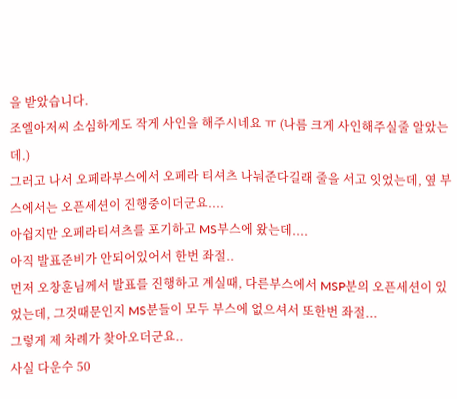을 받았습니다.
조엘아저씨 소심하게도 작게 사인을 해주시네요 ㅠ (나름 크게 사인해주실줄 알았는데.)
그러고 나서 오페라부스에서 오페라 티셔츠 나눠준다길래 줄을 서고 잇었는데, 옆 부스에서는 오픈세션이 진행중이더군요....
아쉽지만 오페라티셔츠를 포기하고 MS부스에 왔는데....
아직 발표준비가 안되어있어서 한번 좌절..
먼저 오창훈님께서 발표를 진행하고 계실때, 다른부스에서 MSP분의 오픈세션이 있었는데, 그것때문인지 MS분들이 모두 부스에 없으셔서 또한번 좌절...
그렇게 제 차례가 찾아오더군요..
사실 다운수 50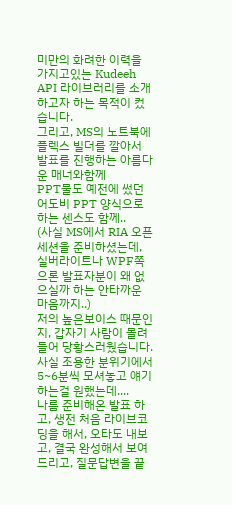미만의 화려한 이력을 가지고있는 Kudeeh API 라이브러리를 소개하고자 하는 목적이 컸습니다.
그리고, MS의 노트북에 플렉스 빌더를 깔아서 발표를 진행하는 아름다운 매너와함께
PPT물도 예전에 썼던 어도비 PPT 양식으로 하는 센스도 함께..
(사실 MS에서 RIA 오픈세션을 준비하셨는데, 실버라이트나 WPF쪽으론 발표자분이 왜 없으실까 하는 안타까운 마음까지..)
저의 높은보이스 때문인지, 갑자기 사람이 몰려들어 당황스러웠습니다.
사실 조용한 분위기에서 5~6분씩 모셔놓고 얘기하는걸 원했는데....
나름 준비해온 발표 하고, 생전 처음 라이브코딩을 해서, 오타도 내보고, 결국 완성해서 보여드리고, 질문답변을 끝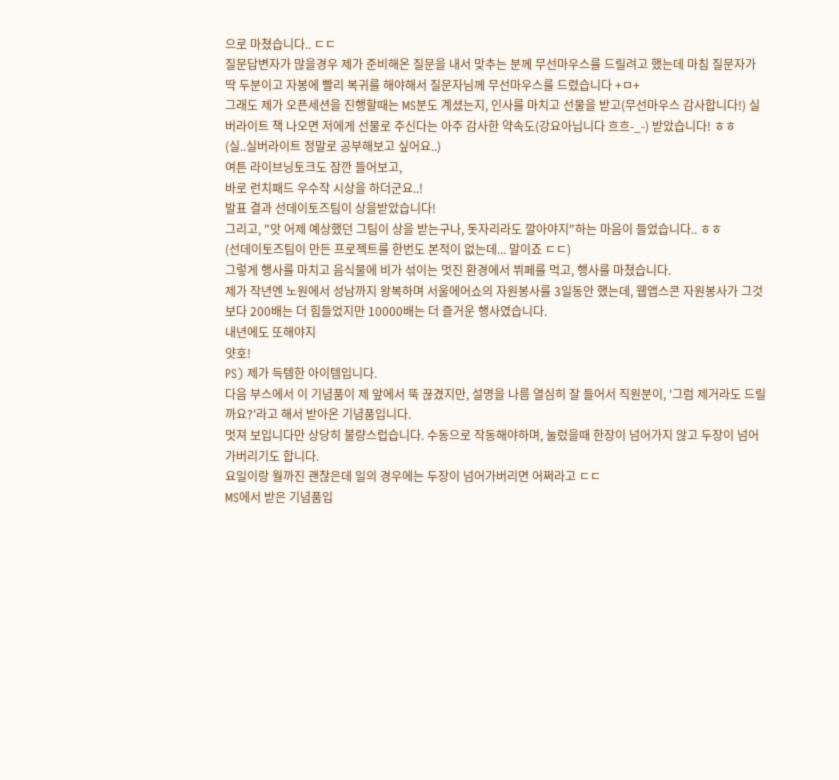으로 마쳤습니다.. ㄷㄷ
질문답변자가 많을경우 제가 준비해온 질문을 내서 맞추는 분께 무선마우스를 드릴려고 했는데 마침 질문자가 딱 두분이고 자봉에 빨리 복귀를 해야해서 질문자님께 무선마우스를 드렸습니다 +ㅁ+
그래도 제가 오픈세션을 진행할때는 MS분도 계셨는지, 인사를 마치고 선물을 받고(무선마우스 감사합니다!) 실버라이트 책 나오면 저에게 선물로 주신다는 아주 감사한 약속도(강요아닙니다 흐흐-_-) 받았습니다! ㅎㅎ
(실..실버라이트 정말로 공부해보고 싶어요..)
여튼 라이브닝토크도 잠깐 들어보고,
바로 런치패드 우수작 시상을 하더군요..!
발표 결과 선데이토즈팀이 상을받았습니다!
그리고, "앗 어제 예상했던 그팀이 상을 받는구나, 돗자리라도 깔아야지"하는 마음이 들었습니다.. ㅎㅎ
(선데이토즈팀이 만든 프로젝트를 한번도 본적이 없는데... 말이죠 ㄷㄷ)
그렇게 행사를 마치고 음식물에 비가 섞이는 멋진 환경에서 뷔페를 먹고, 행사를 마쳤습니다.
제가 작년엔 노원에서 성남까지 왕복하며 서울에어쇼의 자원봉사를 3일동안 했는데, 웹앱스콘 자원봉사가 그것보다 200배는 더 힘들었지만 10000배는 더 즐거운 행사였습니다.
내년에도 또해야지
얏호!
PS) 제가 득템한 아이템입니다.
다음 부스에서 이 기념품이 제 앞에서 뚝 끊겼지만, 설명을 나름 열심히 잘 들어서 직원분이, '그럼 제거라도 드릴까요?'라고 해서 받아온 기념품입니다.
멋져 보입니다만 상당히 불량스럽습니다. 수동으로 작동해야하며, 눌렀을때 한장이 넘어가지 않고 두장이 넘어가버리기도 합니다.
요일이랑 월까진 괜찮은데 일의 경우에는 두장이 넘어가버리면 어쩌라고 ㄷㄷ
MS에서 받은 기념품입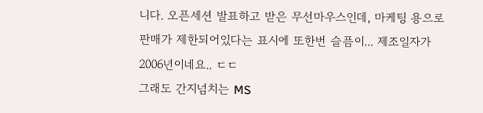니다. 오픈세션 발표하고 받은 무선마우스인데, 마케팅 용으로 판매가 제한되어있다는 표시에 또한번 슬픔이... 제조일자가 2006년이네요.. ㄷㄷ
그래도 간지넘치는 MS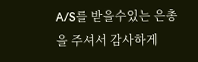A/S를 받을수있는 은총을 주셔서 감사하게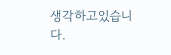생각하고있습니다.